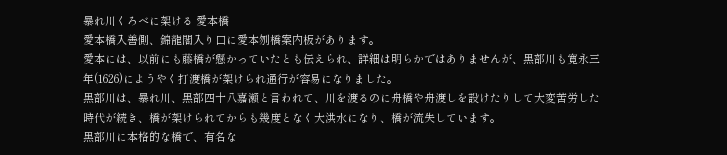暴れ川くろべに架ける 愛本橋
愛本橋入善側、錦龍閣入り口に愛本刎橋案内板があります。
愛本には、以前にも藤橋が懸かっていたとも伝えられ、詳細は明らかではありませんが、黒部川も寛永三年(1626)にようやく打渡橋が架けられ通行が容易になりました。
黒部川は、暴れ川、黒部四十八嘉瀬と言われて、川を渡るのに舟橋や舟渡しを設けたりして大変苦労した時代が続き、橋が架けられてからも幾度となく大洪水になり、橋が流失しています。
黒部川に本格的な橋で、有名な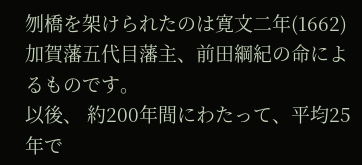刎橋を架けられたのは寛文二年(1662)加賀藩五代目藩主、前田綱紀の命によるものです。
以後、 約200年間にわたって、平均25年で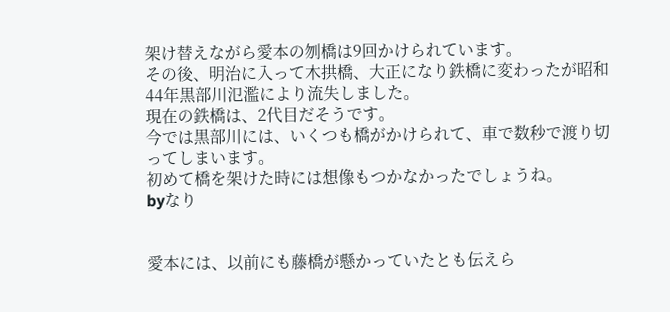架け替えながら愛本の刎橋は9回かけられています。
その後、明治に入って木拱橋、大正になり鉄橋に変わったが昭和44年黒部川氾濫により流失しました。
現在の鉄橋は、2代目だそうです。
今では黒部川には、いくつも橋がかけられて、車で数秒で渡り切ってしまいます。
初めて橋を架けた時には想像もつかなかったでしょうね。
byなり


愛本には、以前にも藤橋が懸かっていたとも伝えら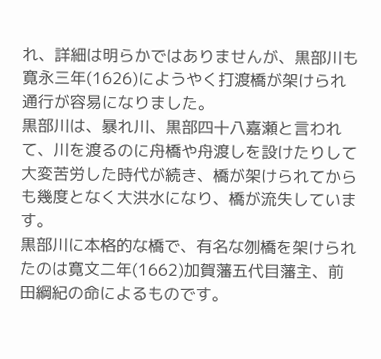れ、詳細は明らかではありませんが、黒部川も寛永三年(1626)にようやく打渡橋が架けられ通行が容易になりました。
黒部川は、暴れ川、黒部四十八嘉瀬と言われて、川を渡るのに舟橋や舟渡しを設けたりして大変苦労した時代が続き、橋が架けられてからも幾度となく大洪水になり、橋が流失しています。
黒部川に本格的な橋で、有名な刎橋を架けられたのは寛文二年(1662)加賀藩五代目藩主、前田綱紀の命によるものです。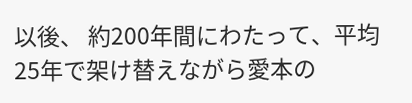以後、 約200年間にわたって、平均25年で架け替えながら愛本の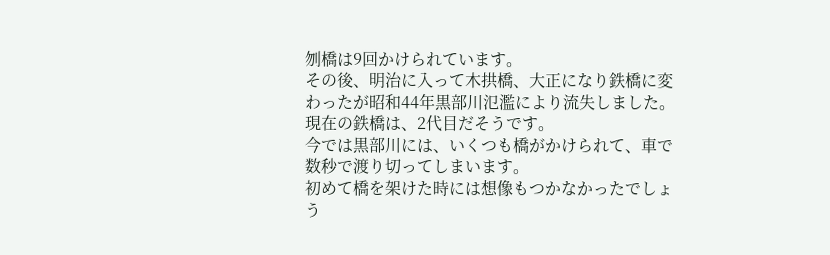刎橋は9回かけられています。
その後、明治に入って木拱橋、大正になり鉄橋に変わったが昭和44年黒部川氾濫により流失しました。
現在の鉄橋は、2代目だそうです。
今では黒部川には、いくつも橋がかけられて、車で数秒で渡り切ってしまいます。
初めて橋を架けた時には想像もつかなかったでしょう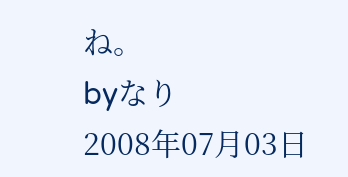ね。
byなり
2008年07月03日